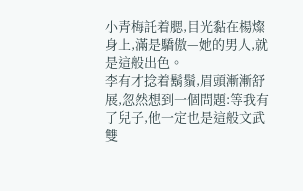小青梅託着腮,目光黏在楊燦身上,滿是驕傲—她的男人,就是這般出色。
李有才捻着鬍鬚,眉頭漸漸舒展,忽然想到一個問題:等我有了兒子,他一定也是這般文武雙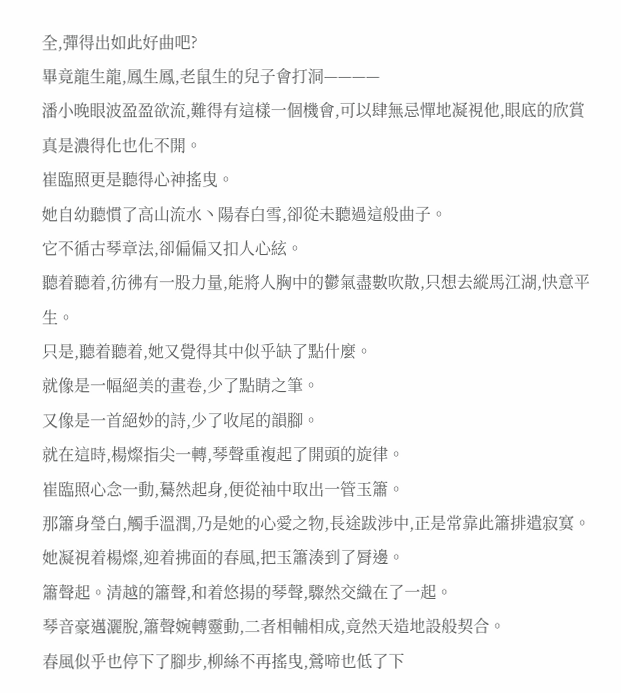全,彈得出如此好曲吧?
畢竟龍生龍,鳳生鳳,老鼠生的兒子會打洞————
潘小晚眼波盈盈欲流,難得有這樣一個機會,可以肆無忌憚地凝視他,眼底的欣賞真是濃得化也化不開。
崔臨照更是聽得心神搖曳。
她自幼聽慣了高山流水丶陽春白雪,卻從未聽過這般曲子。
它不循古琴章法,卻偏偏又扣人心絃。
聽着聽着,彷彿有一股力量,能將人胸中的鬱氣盡數吹散,只想去縱馬江湖,快意平生。
只是,聽着聽着,她又覺得其中似乎缺了點什麼。
就像是一幅絕美的畫卷,少了點睛之筆。
又像是一首絕妙的詩,少了收尾的韻腳。
就在這時,楊燦指尖一轉,琴聲重複起了開頭的旋律。
崔臨照心念一動,驀然起身,便從袖中取出一管玉簫。
那簫身瑩白,觸手溫潤,乃是她的心愛之物,長途跋涉中,正是常靠此簫排遣寂寞。
她凝視着楊燦,迎着拂面的春風,把玉簫湊到了脣邊。
簫聲起。清越的簫聲,和着悠揚的琴聲,驟然交織在了一起。
琴音豪邁灑脫,簫聲婉轉靈動,二者相輔相成,竟然天造地設般契合。
春風似乎也停下了腳步,柳絲不再搖曳,鶯啼也低了下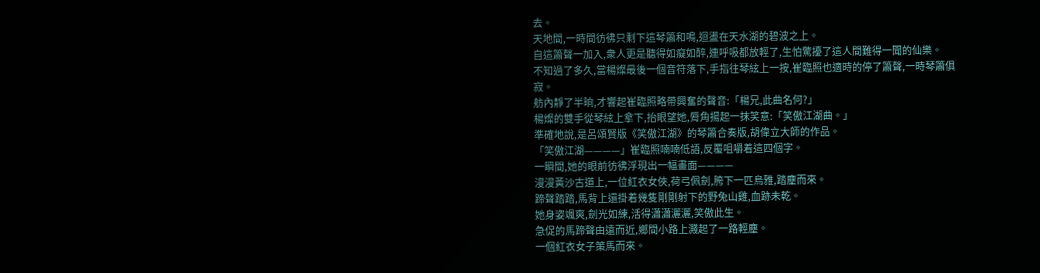去。
天地間,一時間彷彿只剩下這琴簫和鳴,迴盪在天水湖的碧波之上。
自這簫聲一加入,衆人更是聽得如癡如醉,連呼吸都放輕了,生怕驚擾了這人間難得一聞的仙樂。
不知過了多久,當楊燦最後一個音符落下,手指往琴絃上一按,崔臨照也適時的停了簫聲,一時琴簫俱寂。
舫內靜了半晌,才響起崔臨照略帶興奮的聲音:「楊兄,此曲名何?」
楊燦的雙手從琴絃上拿下,抬眼望她,脣角揚起一抹笑意:「笑傲江湖曲。」
準確地說,是呂頌賢版《笑傲江湖》的琴簫合奏版,胡偉立大師的作品。
「笑傲江湖————」崔臨照喃喃低語,反覆咀嚼着這四個字。
一瞬間,她的眼前彷彿浮現出一幅畫面————
漫漫黃沙古道上,一位紅衣女俠,荷弓佩劍,胯下一匹烏雅,踏塵而來。
蹄聲踏踏,馬背上還掛着幾隻剛剛射下的野兔山雞,血跡未乾。
她身姿颯爽,劍光如練,活得瀟瀟灑灑,笑傲此生。
急促的馬蹄聲由遠而近,鄉間小路上濺起了一路輕塵。
一個紅衣女子策馬而來。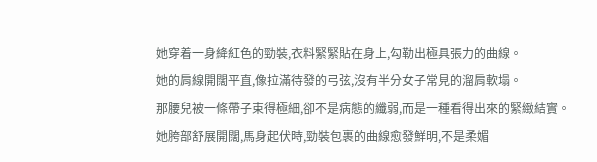她穿着一身絳紅色的勁裝,衣料緊緊貼在身上,勾勒出極具張力的曲線。
她的肩線開闊平直,像拉滿待發的弓弦,沒有半分女子常見的溜肩軟塌。
那腰兒被一條帶子束得極細,卻不是病態的纖弱,而是一種看得出來的緊緻結實。
她胯部舒展開闊,馬身起伏時,勁裝包裹的曲線愈發鮮明,不是柔媚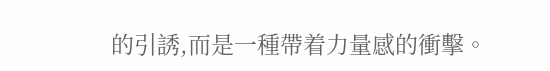的引誘,而是一種帶着力量感的衝擊。